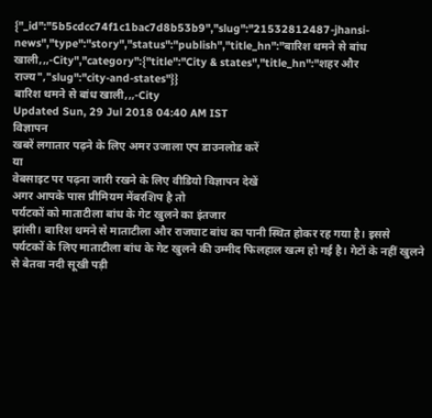{"_id":"5b5cdcc74f1c1bac7d8b53b9","slug":"21532812487-jhansi-news","type":"story","status":"publish","title_hn":"बारिश थमने से बांध खाली,,,-City","category":{"title":"City & states","title_hn":"शहर और राज्य","slug":"city-and-states"}}
बारिश थमने से बांध खाली,,,-City
Updated Sun, 29 Jul 2018 04:40 AM IST
विज्ञापन
खबरें लगातार पढ़ने के लिए अमर उजाला एप डाउनलोड करें
या
वेबसाइट पर पढ़ना जारी रखने के लिए वीडियो विज्ञापन देखें
अगर आपके पास प्रीमियम मेंबरशिप है तो
पर्यटकों को माताटीला बांध के गेट खुलने का इंतजार
झांसी। बारिश थमने से माताटीला और राजघाट बांध का पानी स्थित होकर रह गया है। इससे पर्यटकों के लिए माताटीला बांध के गेट खुलने की उम्मीद फिलहाल खत्म हो गई है। गेटों के नहीं खुलने से बेतवा नदी सूखी पड़ी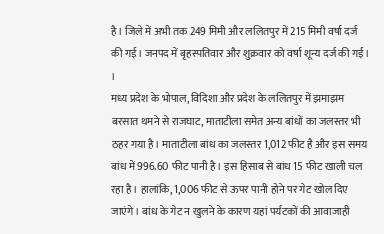है। जिले में अभी तक 249 मिमी और ललितपुर में 215 मिमी वर्षा दर्ज की गई। जनपद में बृहस्पतिवार और शुक्रवार को वर्षा शून्य दर्ज की गई। ।
मध्य प्रदेश के भोपाल, विदिशा और प्रदेश के ललितपुर में झमाझम बरसात थमने से राजघाट, माताटीला समेत अन्य बांधों का जलस्तर भी ठहर गया है। माताटीला बांध का जलस्तर 1,012 फीट है और इस समय बांध में 996.60 फीट पानी है। इस हिसाब से बांध 15 फीट खाली चल रहा है। हालांकि, 1,006 फीट से ऊपर पानी होने पर गेट खोल दिए जाएंगे। बांध के गेट न खुलने के कारण यहां पर्यटकों की आवाजाही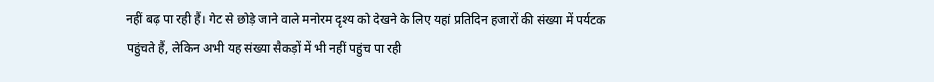नहीं बढ़ पा रही हैं। गेट से छोड़े जाने वाले मनोरम दृश्य को देखने के लिए यहां प्रतिदिन हजारों की संख्या में पर्यटक पहुंचते हैं, लेकिन अभी यह संख्या सैकड़ों में भी नहीं पहुंच पा रही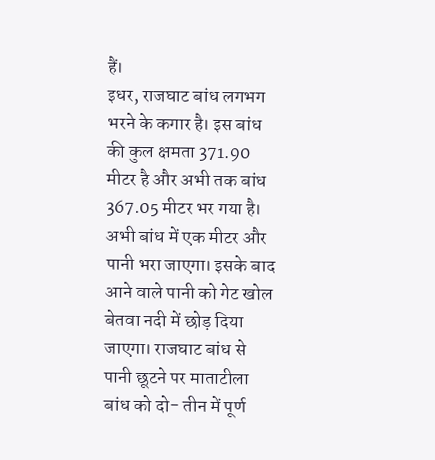हैं।
इधर, राजघाट बांध लगभग भरने के कगार है। इस बांध की कुल क्षमता 371.90 मीटर है और अभी तक बांध 367.05 मीटर भर गया है। अभी बांध में एक मीटर और पानी भरा जाएगा। इसके बाद आने वाले पानी को गेट खोल बेतवा नदी में छोड़ दिया जाएगा। राजघाट बांध से पानी छूटने पर माताटीला बांध को दो- तीन में पूर्ण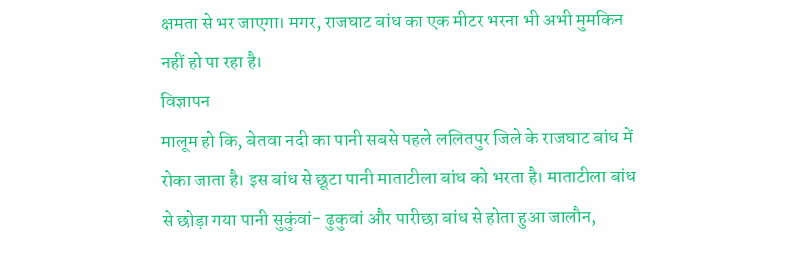क्षमता से भर जाएगा। मगर, राजघाट बांध का एक मीटर भरना भी अभी मुमकिन नहीं हो पा रहा है।
विज्ञापन
मालूम हो कि, बेतवा नदी का पानी सबसे पहले ललितपुर जिले के राजघाट बांध में रोका जाता है। इस बांध से छूटा पानी माताटीला बांध को भरता है। माताटीला बांध से छोड़ा गया पानी सुकुंवां- ढुकुवां और पारीछा बांध से होता हुआ जालौन,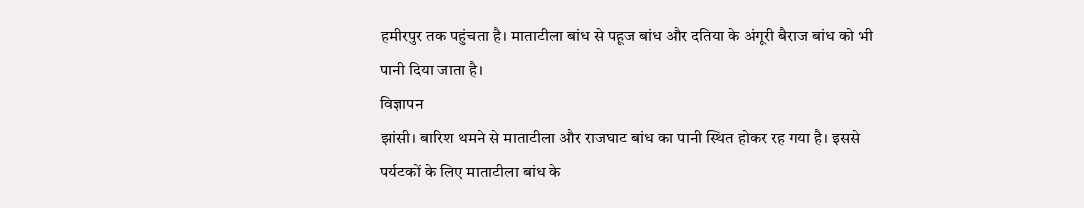हमीरपुर तक पहुंचता है। माताटीला बांध से पहूज बांध और दतिया के अंगूरी बैराज बांध को भी पानी दिया जाता है।
विज्ञापन
झांसी। बारिश थमने से माताटीला और राजघाट बांध का पानी स्थित होकर रह गया है। इससे पर्यटकों के लिए माताटीला बांध के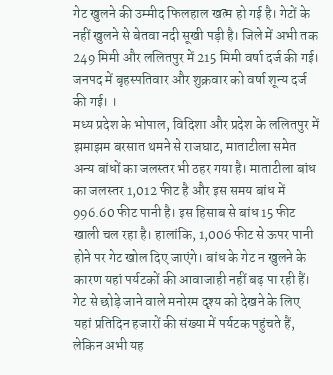गेट खुलने की उम्मीद फिलहाल खत्म हो गई है। गेटों के नहीं खुलने से बेतवा नदी सूखी पड़ी है। जिले में अभी तक 249 मिमी और ललितपुर में 215 मिमी वर्षा दर्ज की गई। जनपद में बृहस्पतिवार और शुक्रवार को वर्षा शून्य दर्ज की गई। ।
मध्य प्रदेश के भोपाल, विदिशा और प्रदेश के ललितपुर में झमाझम बरसात थमने से राजघाट, माताटीला समेत अन्य बांधों का जलस्तर भी ठहर गया है। माताटीला बांध का जलस्तर 1,012 फीट है और इस समय बांध में 996.60 फीट पानी है। इस हिसाब से बांध 15 फीट खाली चल रहा है। हालांकि, 1,006 फीट से ऊपर पानी होने पर गेट खोल दिए जाएंगे। बांध के गेट न खुलने के कारण यहां पर्यटकों की आवाजाही नहीं बढ़ पा रही हैं। गेट से छोड़े जाने वाले मनोरम दृश्य को देखने के लिए यहां प्रतिदिन हजारों की संख्या में पर्यटक पहुंचते हैं, लेकिन अभी यह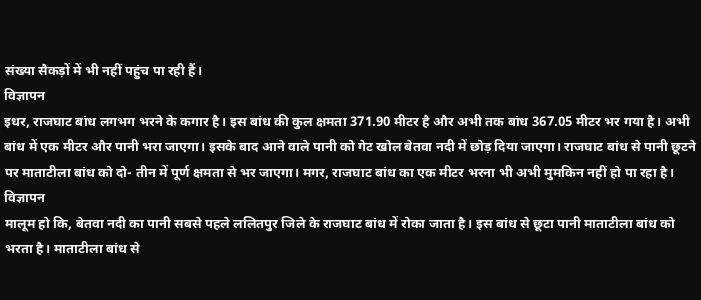संख्या सैकड़ों में भी नहीं पहुंच पा रही हैं।
विज्ञापन
इधर, राजघाट बांध लगभग भरने के कगार है। इस बांध की कुल क्षमता 371.90 मीटर है और अभी तक बांध 367.05 मीटर भर गया है। अभी बांध में एक मीटर और पानी भरा जाएगा। इसके बाद आने वाले पानी को गेट खोल बेतवा नदी में छोड़ दिया जाएगा। राजघाट बांध से पानी छूटने पर माताटीला बांध को दो- तीन में पूर्ण क्षमता से भर जाएगा। मगर, राजघाट बांध का एक मीटर भरना भी अभी मुमकिन नहीं हो पा रहा है।
विज्ञापन
मालूम हो कि, बेतवा नदी का पानी सबसे पहले ललितपुर जिले के राजघाट बांध में रोका जाता है। इस बांध से छूटा पानी माताटीला बांध को भरता है। माताटीला बांध से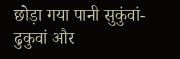छोड़ा गया पानी सुकुंवां- ढुकुवां और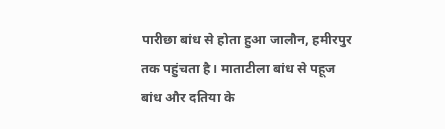पारीछा बांध से होता हुआ जालौन, हमीरपुर तक पहुंचता है। माताटीला बांध से पहूज बांध और दतिया के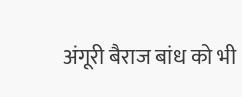अंगूरी बैराज बांध को भी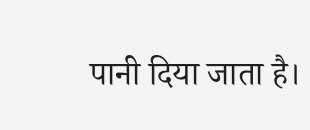पानी दिया जाता है।